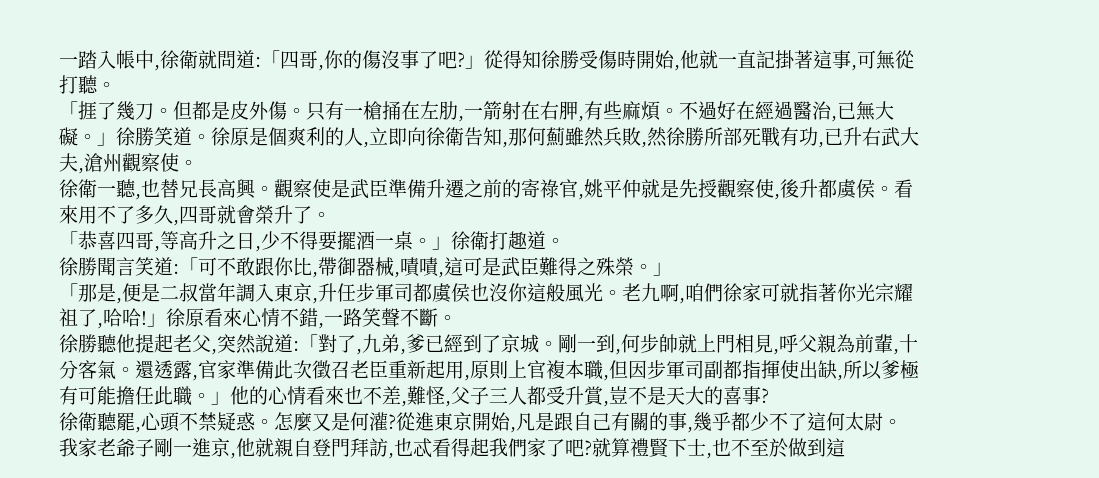一踏入帳中,徐衛就問道:「四哥,你的傷沒事了吧?」從得知徐勝受傷時開始,他就一直記掛著這事,可無從打聽。
「捱了幾刀。但都是皮外傷。只有一槍捅在左肋,一箭射在右胛,有些麻煩。不過好在經過醫治,已無大礙。」徐勝笑道。徐原是個爽利的人,立即向徐衛告知,那何薊雖然兵敗,然徐勝所部死戰有功,已升右武大夫,滄州觀察使。
徐衛一聽,也替兄長高興。觀察使是武臣準備升遷之前的寄祿官,姚平仲就是先授觀察使,後升都虞侯。看來用不了多久,四哥就會榮升了。
「恭喜四哥,等高升之日,少不得要擺酒一桌。」徐衛打趣道。
徐勝聞言笑道:「可不敢跟你比,帶御器械,嘖嘖,這可是武臣難得之殊榮。」
「那是,便是二叔當年調入東京,升任步軍司都虞侯也沒你這般風光。老九啊,咱們徐家可就指著你光宗耀祖了,哈哈!」徐原看來心情不錯,一路笑聲不斷。
徐勝聽他提起老父,突然說道:「對了,九弟,爹已經到了京城。剛一到,何步帥就上門相見,呼父親為前輩,十分客氣。還透露,官家準備此次徵召老臣重新起用,原則上官複本職,但因步軍司副都指揮使出缺,所以爹極有可能擔任此職。」他的心情看來也不差,難怪,父子三人都受升賞,豈不是天大的喜事?
徐衛聽罷,心頭不禁疑惑。怎麼又是何灌?從進東京開始,凡是跟自己有關的事,幾乎都少不了這何太尉。我家老爺子剛一進京,他就親自登門拜訪,也忒看得起我們家了吧?就算禮賢下士,也不至於做到這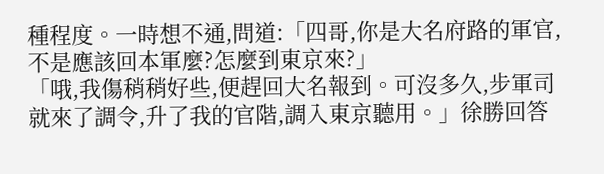種程度。一時想不通,問道:「四哥,你是大名府路的軍官,不是應該回本軍麼?怎麼到東京來?」
「哦,我傷稍稍好些,便趕回大名報到。可沒多久,步軍司就來了調令,升了我的官階,調入東京聽用。」徐勝回答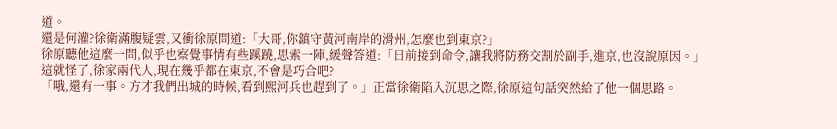道。
還是何灌?徐衛滿腹疑雲,又衝徐原問道:「大哥,你鎮守黃河南岸的滑州,怎麼也到東京?」
徐原聽他這麼一問,似乎也察覺事情有些蹊蹺,思索一陣,緩聲答道:「日前接到命令,讓我將防務交割於副手,進京,也沒說原因。」
這就怪了,徐家兩代人,現在幾乎都在東京,不會是巧合吧?
「哦,還有一事。方才我們出城的時候,看到熙河兵也趕到了。」正當徐衛陷入沉思之際,徐原這句話突然給了他一個思路。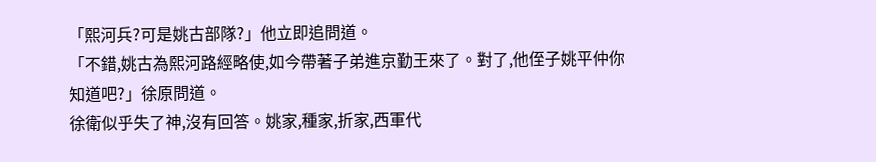「熙河兵?可是姚古部隊?」他立即追問道。
「不錯,姚古為熙河路經略使,如今帶著子弟進京勤王來了。對了,他侄子姚平仲你知道吧?」徐原問道。
徐衛似乎失了神,沒有回答。姚家,種家,折家,西軍代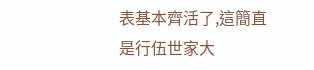表基本齊活了,這簡直是行伍世家大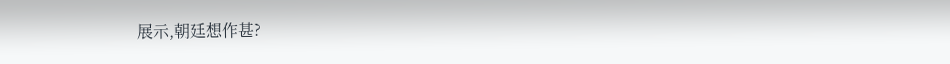展示,朝廷想作甚?